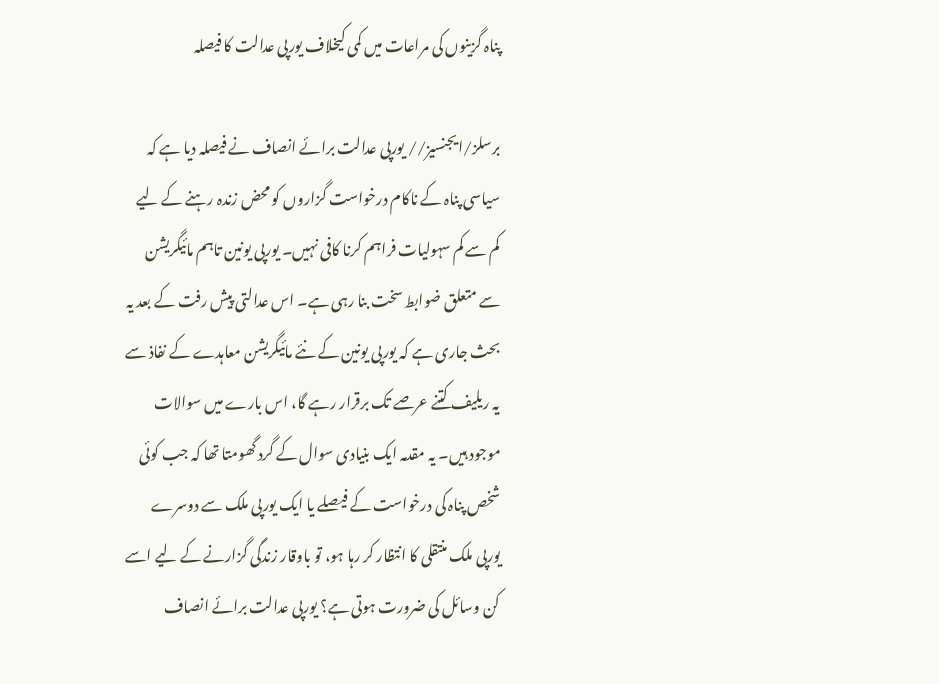پناہ گزینوں کی مراعات میں کمی کیخلاف یورپی عدالت کا فیصلہ

برسلز/ایجنسیز// یورپی عدالت برائے انصاف نے فیصلہ دیا ہے کہ سیاسی پناہ کے ناکام درخواست گزاروں کو محض زندہ رہنے کے لیے کم سے کم سہولیات فراہم کرنا کافی نہیں۔ یورپی یونین تاہم مائیگریشن سے متعلق ضوابط سخت بنا رہی ہے۔ اس عدالتی پیش رفت کے بعد یہ بحث جاری ہے کہ یورپی یونین کے نئے مائیگریشن معاہدے کے نفاذ سے یہ ریلیف کتنے عرصے تک برقرار رہے گا، اس بارے میں سوالات موجود ہیں۔ یہ مقدمہ ایک بنیادی سوال کے گرد گھومتا تھا کہ جب کوئی شخص پناہ کی درخواست کے فیصلے یا ایک یورپی ملک سے دوسرے یورپی ملک منتقلی کا انتظار کر رہا ہو، تو باوقار زندگی گزارنے کے لیے اسے کن وسائل کی ضرورت ہوتی ہے؟ یورپی عدالت برائے انصاف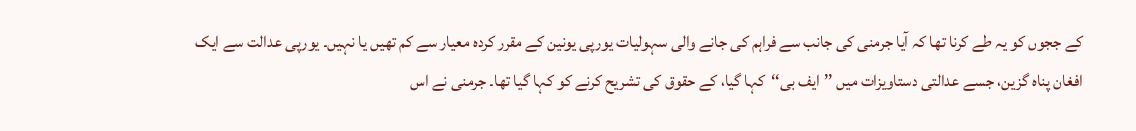کے ججوں کو یہ طے کرنا تھا کہ آیا جرمنی کی جانب سے فراہم کی جانے والی سہولیات یورپی یونین کے مقرر کردہ معیار سے کم تھیں یا نہیں۔ یورپی عدالت سے ایک افغان پناہ گزین، جسے عدالتی دستاویزات میں ’’ایف بی‘‘کہا گیا، کے حقوق کی تشریح کرنے کو کہا گیا تھا۔ جرمنی نے اس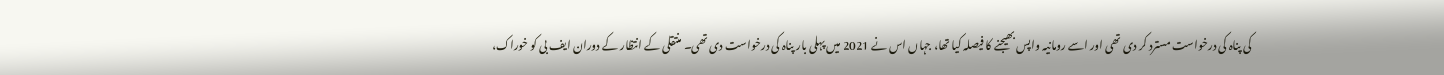کی پناہ کی درخواست مسترد کر دی تھی اور اسے رومانیہ واپس بھیجنے کا فیصلہ کیا تھا، جہاں اس نے 2021 میں پہلی بار پناہ کی درخواست دی تھی۔ منتقلی کے انتظار کے دوران ایف بی کو خوراک،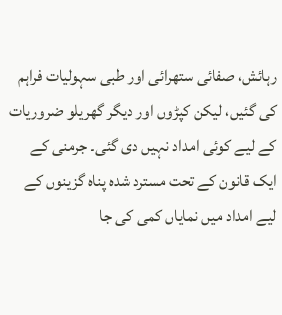رہائش، صفائی ستھرائی اور طبی سہولیات فراہم کی گئیں، لیکن کپڑوں اور دیگر گھریلو ضروریات کے لیے کوئی امداد نہیں دی گئی۔ جرمنی کے ایک قانون کے تحت مسترد شدہ پناہ گزینوں کے لیے امداد میں نمایاں کمی کی جا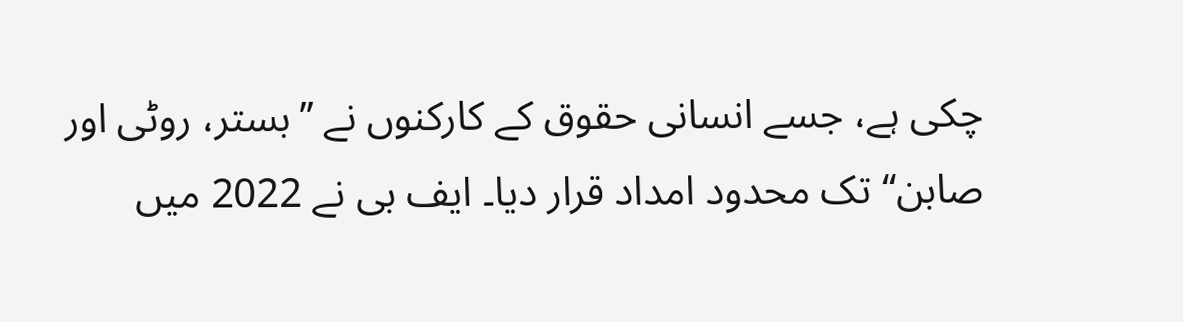چکی ہے، جسے انسانی حقوق کے کارکنوں نے ’’بستر، روٹی اور صابن‘‘ تک محدود امداد قرار دیا۔ ایف بی نے 2022 میں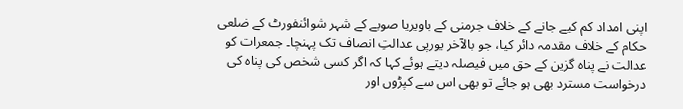اپنی امداد کم کیے جانے کے خلاف جرمنی کے باویریا صوبے کے شہر شوائنفورٹ کے ضلعی حکام کے خلاف مقدمہ دائر کیا، جو بالآخر یورپی عدالتِ انصاف تک پہنچا۔ جمعرات کو عدالت نے پناہ گزین کے حق میں فیصلہ دیتے ہوئے کہا کہ اگر کسی شخص کی پناہ کی درخواست مسترد بھی ہو جائے تو بھی اس سے کپڑوں اور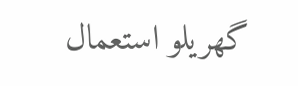گھریلو استعمال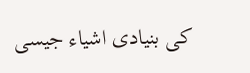کی بنیادی اشیاء جیسی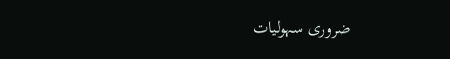ضروری سہولیات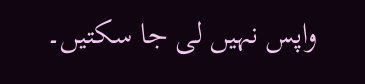واپس نہیں لی جا سکتیں۔